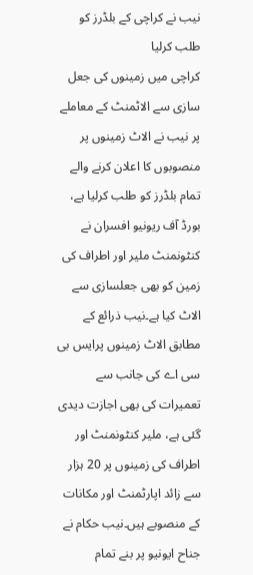نیب نے کراچی کے بلڈرز کو طلب کرلیا
کراچی میں زمینوں کی جعل سازی سے الاٹمنٹ کے معاملے پر نیب نے الاٹ زمینوں پر منصوبوں کا اعلان کرنے والے تمام بلڈرز کو طلب کرلیا ہے، بورڈ آف ریونیو افسران نے کنٹونمنٹ ملیر اور اطراف کی زمین کو بھی جعلسازی سے الاٹ کیا ہے۔نیب ذرائع کے مطابق الاٹ زمینوں پرایس بی سی اے کی جانب سے تعمیرات کی بھی اجازت دیدی گئی ہے، ملیر کنٹونمنٹ اور اطراف کی زمینوں پر 20 ہزار سے زائد اپارٹمنٹ اور مکانات کے منصوبے ہیں۔نیب حکام نے جناح ایونیو پر بنے تمام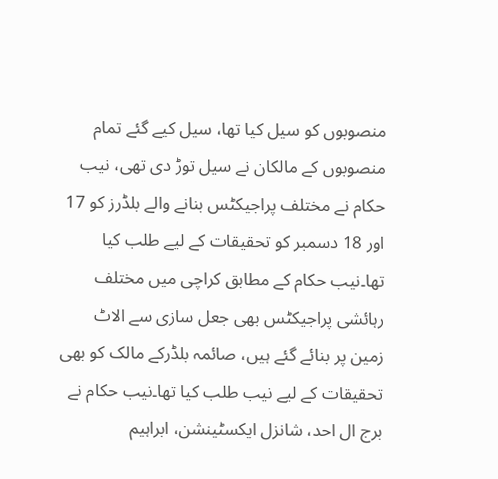منصوبوں کو سیل کیا تھا، سیل کیے گئے تمام منصوبوں کے مالکان نے سیل توڑ دی تھی، نیب حکام نے مختلف پراجیکٹس بنانے والے بلڈرز کو 17 اور 18 دسمبر کو تحقیقات کے لیے طلب کیا تھا۔نیب حکام کے مطابق کراچی میں مختلف رہائشی پراجیکٹس بھی جعل سازی سے الاٹ زمین پر بنائے گئے ہیں، صائمہ بلڈرکے مالک کو بھی تحقیقات کے لیے نیب طلب کیا تھا۔نیب حکام نے برج ال احد، شانزل ایکسٹینشن، ابراہیم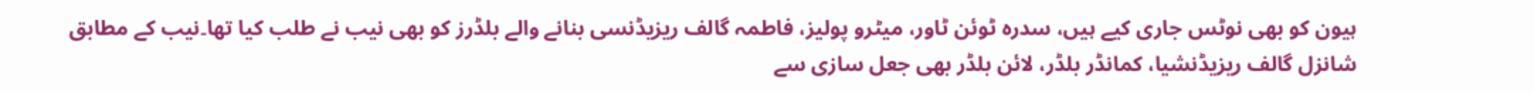ہیون کو بھی نوٹس جاری کیے ہیں، سدرہ ٹوئن ٹاور، میٹرو پولیز، فاطمہ گالف ریزیڈنسی بنانے والے بلڈرز کو بھی نیب نے طلب کیا تھا۔نیب کے مطابق شانزل گالف ریزیڈنشیا، کمانڈر بلڈر، لائن بلڈر بھی جعل سازی سے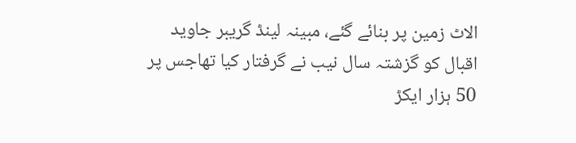الاٹ زمین پر بنائے گئے، مبینہ لینڈ گریبر جاوید اقبال کو گزشتہ سال نیب نے گرفتار کیا تھاجس پر 50 ہزار ایکڑ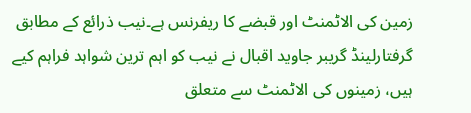زمین کی الاٹمنٹ اور قبضے کا ریفرنس ہے۔نیب ذرائع کے مطابق گرفتارلینڈ گریبر جاوید اقبال نے نیب کو اہم ترین شواہد فراہم کیے ہیں، زمینوں کی الاٹمنٹ سے متعلق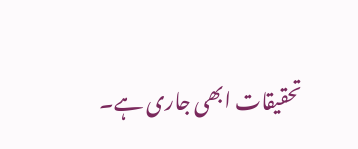تحقیقات ابھی جاری ہے۔